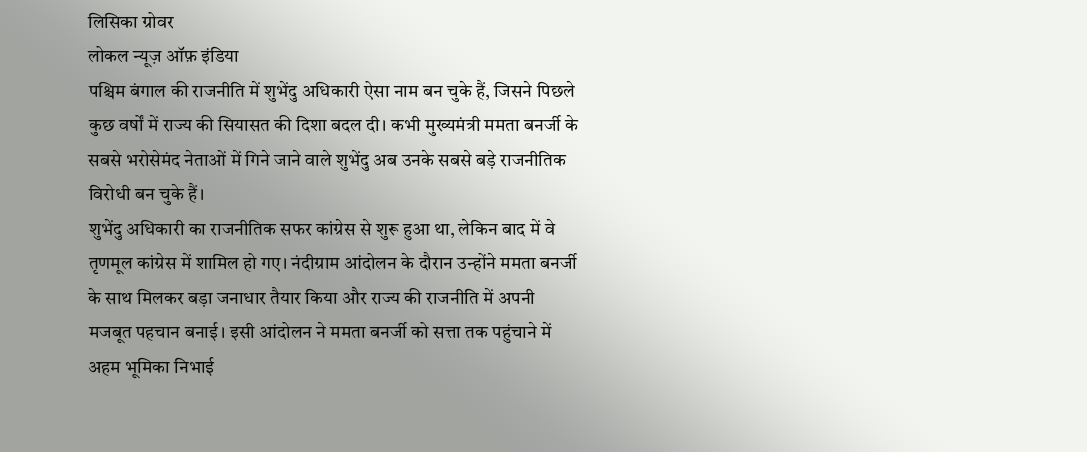लिसिका ग्रोवर
लोकल न्यूज़ ऑफ़ इंडिया
पश्चिम बंगाल की राजनीति में शुभेंदु अधिकारी ऐसा नाम बन चुके हैं, जिसने पिछले कुछ वर्षों में राज्य की सियासत की दिशा बदल दी। कभी मुख्यमंत्री ममता बनर्जी के सबसे भरोसेमंद नेताओं में गिने जाने वाले शुभेंदु अब उनके सबसे बड़े राजनीतिक विरोधी बन चुके हैं।
शुभेंदु अधिकारी का राजनीतिक सफर कांग्रेस से शुरू हुआ था, लेकिन बाद में वे तृणमूल कांग्रेस में शामिल हो गए। नंदीग्राम आंदोलन के दौरान उन्होंने ममता बनर्जी के साथ मिलकर बड़ा जनाधार तैयार किया और राज्य की राजनीति में अपनी मजबूत पहचान बनाई। इसी आंदोलन ने ममता बनर्जी को सत्ता तक पहुंचाने में अहम भूमिका निभाई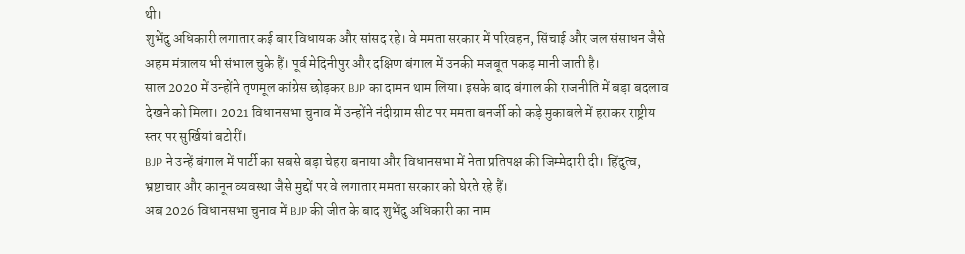थी।
शुभेंदु अधिकारी लगातार कई बार विधायक और सांसद रहे। वे ममता सरकार में परिवहन, सिंचाई और जल संसाधन जैसे अहम मंत्रालय भी संभाल चुके हैं। पूर्व मेदिनीपुर और दक्षिण बंगाल में उनकी मजबूत पकड़ मानी जाती है।
साल 2020 में उन्होंने तृणमूल कांग्रेस छोड़कर BJP का दामन थाम लिया। इसके बाद बंगाल की राजनीति में बड़ा बदलाव देखने को मिला। 2021 विधानसभा चुनाव में उन्होंने नंदीग्राम सीट पर ममता बनर्जी को कड़े मुकाबले में हराकर राष्ट्रीय स्तर पर सुर्खियां बटोरीं।
BJP ने उन्हें बंगाल में पार्टी का सबसे बड़ा चेहरा बनाया और विधानसभा में नेता प्रतिपक्ष की जिम्मेदारी दी। हिंदुत्व, भ्रष्टाचार और कानून व्यवस्था जैसे मुद्दों पर वे लगातार ममता सरकार को घेरते रहे हैं।
अब 2026 विधानसभा चुनाव में BJP की जीत के बाद शुभेंदु अधिकारी का नाम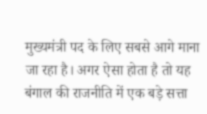मुख्यमंत्री पद के लिए सबसे आगे माना जा रहा है। अगर ऐसा होता है तो यह बंगाल की राजनीति में एक बड़े सत्ता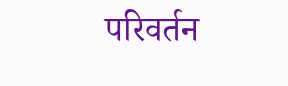परिवर्तन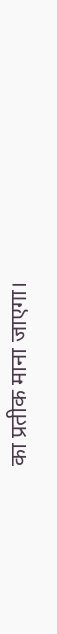का प्रतीक माना जाएगा।